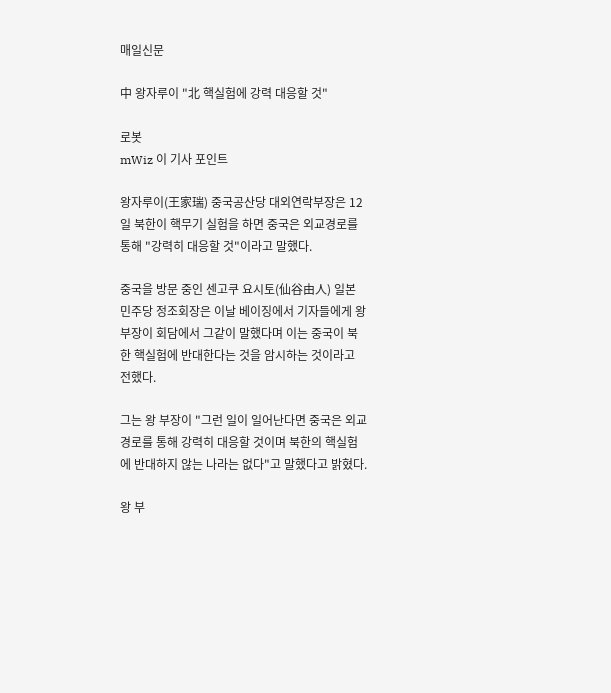매일신문

中 왕자루이 "北 핵실험에 강력 대응할 것"

로봇
mWiz 이 기사 포인트

왕자루이(王家瑞) 중국공산당 대외연락부장은 12일 북한이 핵무기 실험을 하면 중국은 외교경로를 통해 "강력히 대응할 것"이라고 말했다.

중국을 방문 중인 센고쿠 요시토(仙谷由人) 일본 민주당 정조회장은 이날 베이징에서 기자들에게 왕 부장이 회담에서 그같이 말했다며 이는 중국이 북한 핵실험에 반대한다는 것을 암시하는 것이라고 전했다.

그는 왕 부장이 "그런 일이 일어난다면 중국은 외교 경로를 통해 강력히 대응할 것이며 북한의 핵실험에 반대하지 않는 나라는 없다"고 말했다고 밝혔다.

왕 부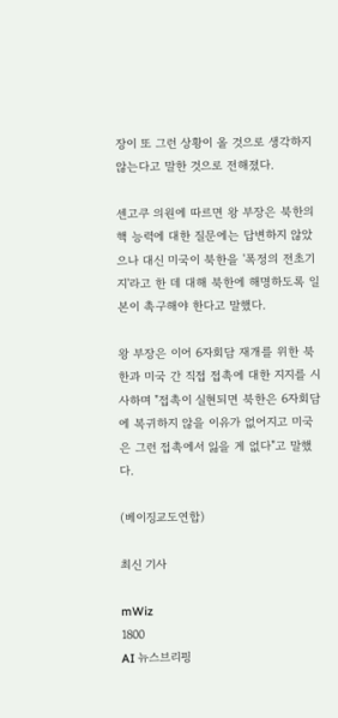장이 또 그런 상황이 올 것으로 생각하지 않는다고 말한 것으로 전해졌다.

센고쿠 의원에 따르면 왕 부장은 북한의 핵 능력에 대한 질문에는 답변하지 않았으나 대신 미국이 북한을 '폭정의 전초기지'라고 한 데 대해 북한에 해명하도록 일본이 촉구해야 한다고 말했다.

왕 부장은 이어 6자회담 재개를 위한 북한과 미국 간 직접 접촉에 대한 지지를 시사하며 "접촉이 실현되면 북한은 6자회담에 복귀하지 않을 이유가 없어지고 미국은 그런 접촉에서 잃을 게 없다"고 말했다.

(베이징교도연합)

최신 기사

mWiz
1800
AI 뉴스브리핑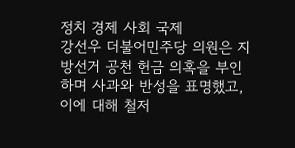정치 경제 사회 국제
강선우 더불어민주당 의원은 지방선거 공천 헌금 의혹을 부인하며 사과와 반성을 표명했고, 이에 대해 철저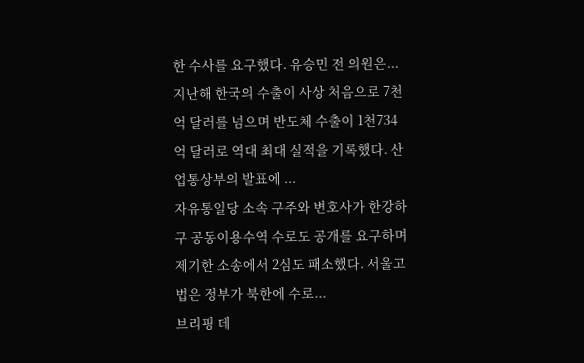한 수사를 요구했다. 유승민 전 의원은...
지난해 한국의 수출이 사상 처음으로 7천억 달러를 넘으며 반도체 수출이 1천734억 달러로 역대 최대 실적을 기록했다. 산업통상부의 발표에 ...
자유통일당 소속 구주와 변호사가 한강하구 공동이용수역 수로도 공개를 요구하며 제기한 소송에서 2심도 패소했다. 서울고법은 정부가 북한에 수로...
브리핑 데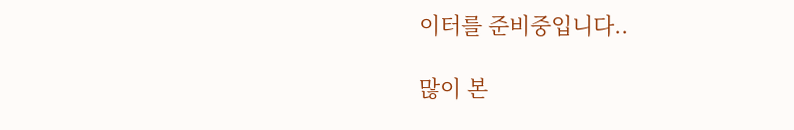이터를 준비중입니다..

많이 본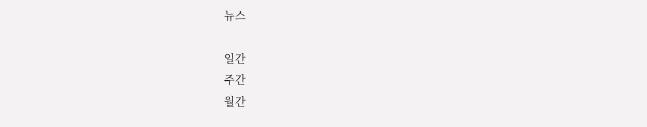뉴스

일간
주간
월간